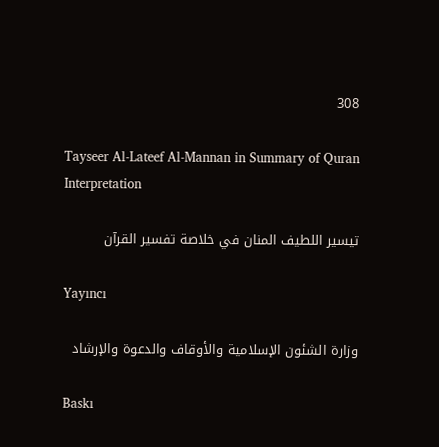308

Tayseer Al-Lateef Al-Mannan in Summary of Quran Interpretation

تيسير اللطيف المنان في خلاصة تفسير القرآن

Yayıncı

وزارة الشئون الإسلامية والأوقاف والدعوة والإرشاد

Baskı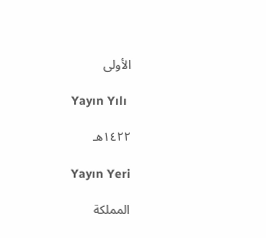الأولى

Yayın Yılı

١٤٢٢هـ

Yayın Yeri

المملكة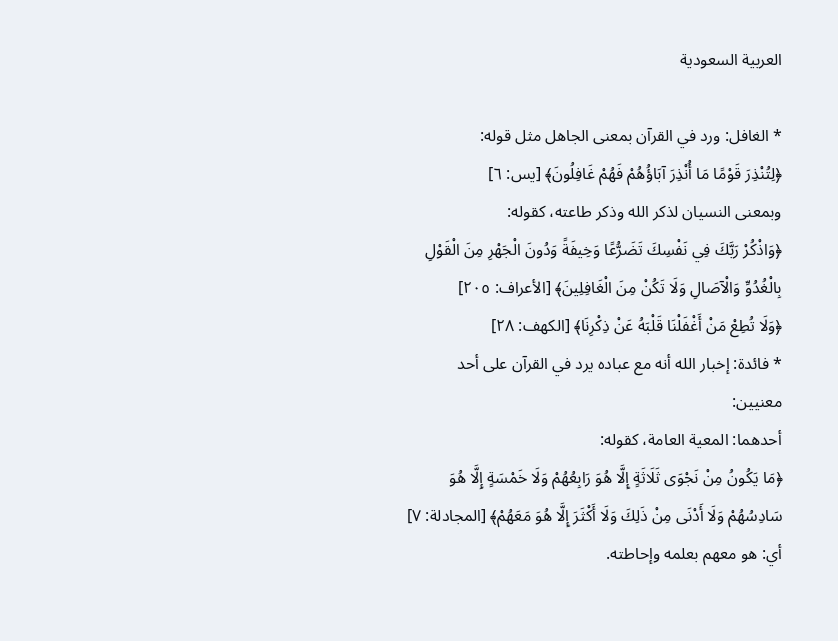العربية السعودية

* الغافل: ورد في القرآن بمعنى الجاهل مثل قوله:
﴿لِتُنْذِرَ قَوْمًا مَا أُنْذِرَ آبَاؤُهُمْ فَهُمْ غَافِلُونَ﴾ [يس: ٦]
وبمعنى النسيان لذكر الله وذكر طاعته، كقوله:
﴿وَاذْكُرْ رَبَّكَ فِي نَفْسِكَ تَضَرُّعًا وَخِيفَةً وَدُونَ الْجَهْرِ مِنَ الْقَوْلِ بِالْغُدُوِّ وَالْآصَالِ وَلَا تَكُنْ مِنَ الْغَافِلِينَ﴾ [الأعراف: ٢٠٥]
﴿وَلَا تُطِعْ مَنْ أَغْفَلْنَا قَلْبَهُ عَنْ ذِكْرِنَا﴾ [الكهف: ٢٨]
* فائدة: إخبار الله أنه مع عباده يرد في القرآن على أحد معنيين:
أحدهما: المعية العامة، كقوله:
﴿مَا يَكُونُ مِنْ نَجْوَى ثَلَاثَةٍ إِلَّا هُوَ رَابِعُهُمْ وَلَا خَمْسَةٍ إِلَّا هُوَ سَادِسُهُمْ وَلَا أَدْنَى مِنْ ذَلِكَ وَلَا أَكْثَرَ إِلَّا هُوَ مَعَهُمْ﴾ [المجادلة: ٧] أي: هو معهم بعلمه وإحاطته.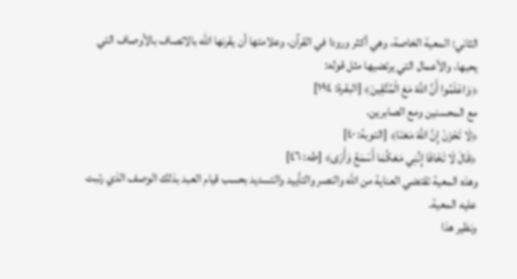الثاني: المعية الخاصة، وهي أكثر ورودا في القرآن، وعلامتها أن يقرنها الله بالاتصاف بالأوصاف التي يحبها، والأعمال التي يرتضيها مثل قوله:
﴿وَاعْلَمُوا أَنَّ اللَّهَ مَعَ الْمُتَّقِينَ﴾ [البقرة: ١٩٤]
مع المحسنين ومع الصابرين.
﴿لَا تَحْزَنْ إِنَّ اللَّهَ مَعَنَا﴾ [التوبة: ٤٠]
﴿قَالَ لَا تَخَافَا إِنَّنِي مَعَكُمَا أَسْمَعُ وَأَرَى﴾ [طه: ٤٦]
وهذه المعية تقتضي العناية من الله والنصر والتأييد والتسديد بحسب قيام العبد بذلك الوصف الذي رتبت عليه المعية.
ونظير هذا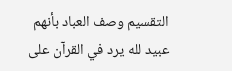التقسيم وصف العباد بأنهم عبيد لله يرد في القرآن على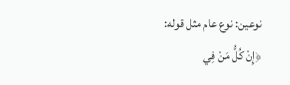نوعين: نوع عام مثل قوله:
﴿إِنْ كُلُّ مَنْ فِي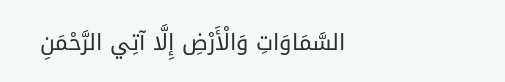السَّمَاوَاتِ وَالْأَرْضِ إِلَّا آتِي الرَّحْمَنِ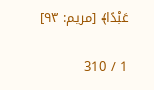عَبْدًا﴾ [مريم: ٩٣]

1 / 310